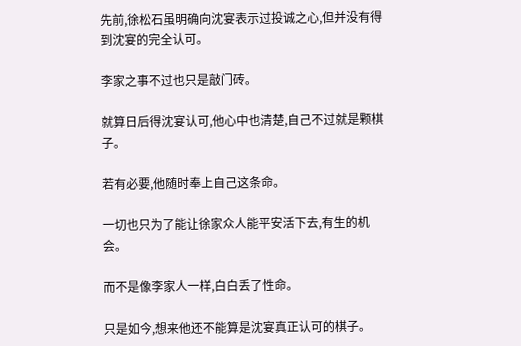先前,徐松石虽明确向沈宴表示过投诚之心,但并没有得到沈宴的完全认可。

李家之事不过也只是敲门砖。

就算日后得沈宴认可,他心中也清楚,自己不过就是颗棋子。

若有必要,他随时奉上自己这条命。

一切也只为了能让徐家众人能平安活下去,有生的机会。

而不是像李家人一样,白白丢了性命。

只是如今,想来他还不能算是沈宴真正认可的棋子。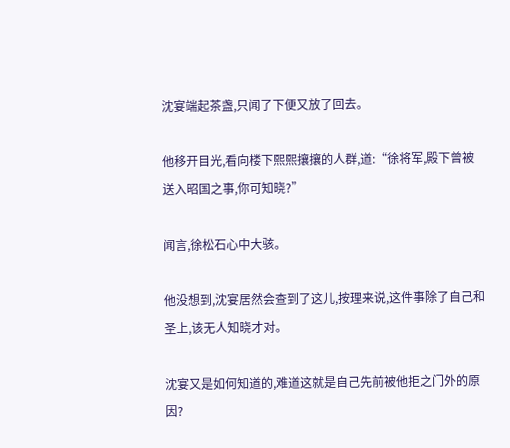沈宴端起茶盏,只闻了下便又放了回去。

他移开目光,看向楼下熙熙攘攘的人群,道:“徐将军,殿下曾被送入昭国之事,你可知晓?”

闻言,徐松石心中大骇。

他没想到,沈宴居然会查到了这儿,按理来说,这件事除了自己和圣上,该无人知晓才对。

沈宴又是如何知道的,难道这就是自己先前被他拒之门外的原因?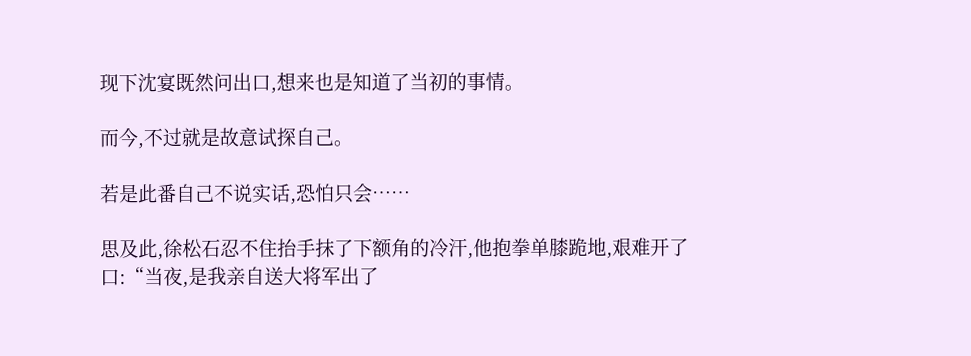现下沈宴既然问出口,想来也是知道了当初的事情。

而今,不过就是故意试探自己。

若是此番自己不说实话,恐怕只会……

思及此,徐松石忍不住抬手抹了下额角的冷汗,他抱拳单膝跪地,艰难开了口:“当夜,是我亲自送大将军出了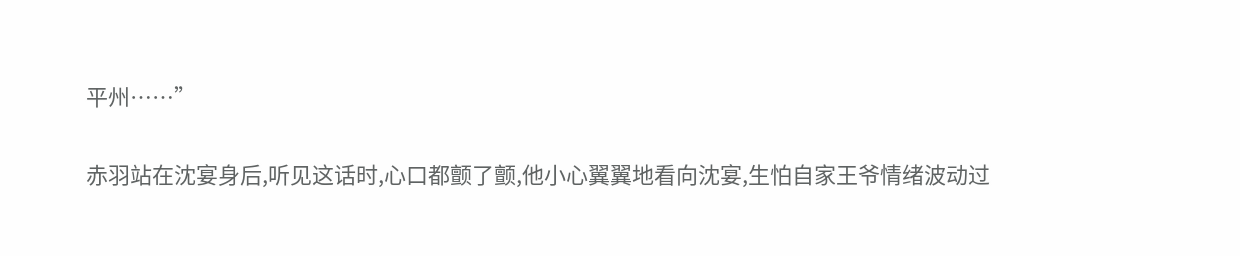平州……”

赤羽站在沈宴身后,听见这话时,心口都颤了颤,他小心翼翼地看向沈宴,生怕自家王爷情绪波动过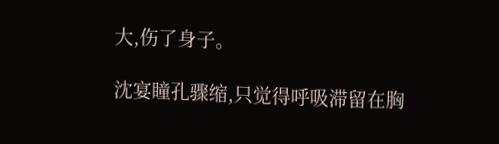大,伤了身子。

沈宴瞳孔骤缩,只觉得呼吸滞留在胸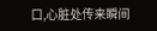口,心脏处传来瞬间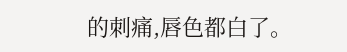的刺痛,唇色都白了。